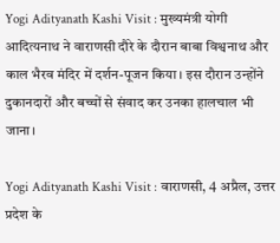Yogi Adityanath Kashi Visit : मुख्यमंत्री योगी आदित्यनाथ ने वाराणसी दौरे के दौरान बाबा विश्वनाथ और काल भैरव मंदिर में दर्शन-पूजन किया। इस दौरान उन्होंने दुकानदारों और बच्चों से संवाद कर उनका हालचाल भी जाना।

Yogi Adityanath Kashi Visit : वाराणसी, 4 अप्रैल, उत्तर प्रदेश के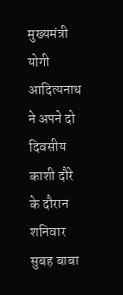मुख्यमंत्री योगी आदित्यनाथ ने अपने दो दिवसीय काशी दौरे के दौरान शनिवार सुबह बाबा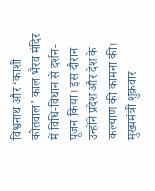विश्वनाथ और ‘काशी कोतवाल’ काल भैरव मंदिर में विधि-विधान से दर्शन-पूजन किया। इस दौरान उन्होंने प्रदेश और देश के कल्याण की कामना की। मुख्यमंत्री शुक्रवार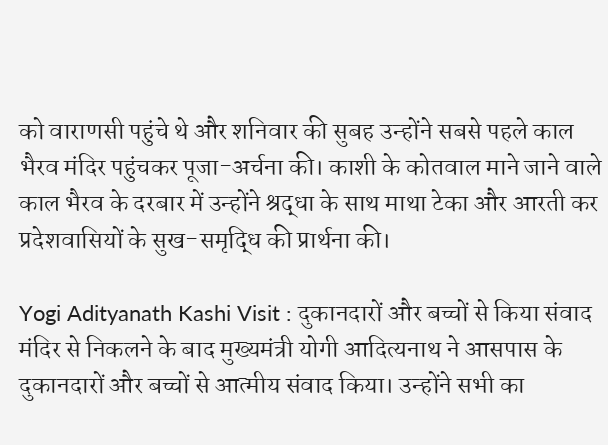को वाराणसी पहुंचे थे और शनिवार की सुबह उन्होंने सबसे पहले काल भैरव मंदिर पहुंचकर पूजा-अर्चना की। काशी के कोतवाल माने जाने वाले काल भैरव के दरबार में उन्होंने श्रद्धा के साथ माथा टेका और आरती कर प्रदेशवासियों के सुख-समृद्धि की प्रार्थना की।

Yogi Adityanath Kashi Visit : दुकानदारों और बच्चों से किया संवाद
मंदिर से निकलने के बाद मुख्यमंत्री योगी आदित्यनाथ ने आसपास के दुकानदारों और बच्चों से आत्मीय संवाद किया। उन्होंने सभी का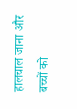हालचाल जाना और बच्चों को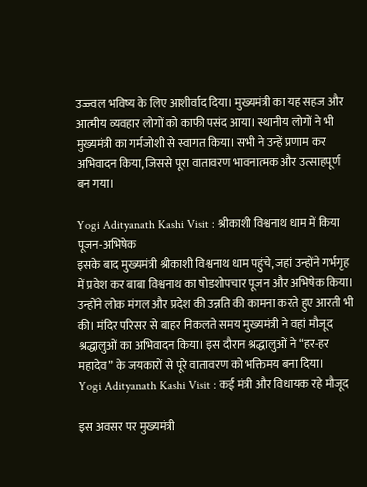उज्ज्वल भविष्य के लिए आशीर्वाद दिया। मुख्यमंत्री का यह सहज और आत्मीय व्यवहार लोगों को काफी पसंद आया। स्थानीय लोगों ने भी मुख्यमंत्री का गर्मजोशी से स्वागत किया। सभी ने उन्हें प्रणाम कर अभिवादन किया, जिससे पूरा वातावरण भावनात्मक और उत्साहपूर्ण बन गया।

Yogi Adityanath Kashi Visit : श्रीकाशी विश्वनाथ धाम में किया पूजन-अभिषेक
इसके बाद मुख्यमंत्री श्रीकाशी विश्वनाथ धाम पहुंचे, जहां उन्होंने गर्भगृह में प्रवेश कर बाबा विश्वनाथ का षोडशोपचार पूजन और अभिषेक किया। उन्होंने लोक मंगल और प्रदेश की उन्नति की कामना करते हुए आरती भी की। मंदिर परिसर से बाहर निकलते समय मुख्यमंत्री ने वहां मौजूद श्रद्धालुओं का अभिवादन किया। इस दौरान श्रद्धालुओं ने “हर-हर महादेव” के जयकारों से पूरे वातावरण को भक्तिमय बना दिया।
Yogi Adityanath Kashi Visit : कई मंत्री और विधायक रहे मौजूद

इस अवसर पर मुख्यमंत्री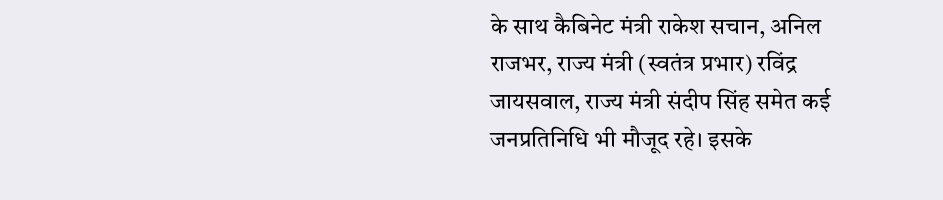के साथ कैबिनेट मंत्री राकेश सचान, अनिल राजभर, राज्य मंत्री (स्वतंत्र प्रभार) रविंद्र जायसवाल, राज्य मंत्री संदीप सिंह समेत कई जनप्रतिनिधि भी मौजूद रहे। इसके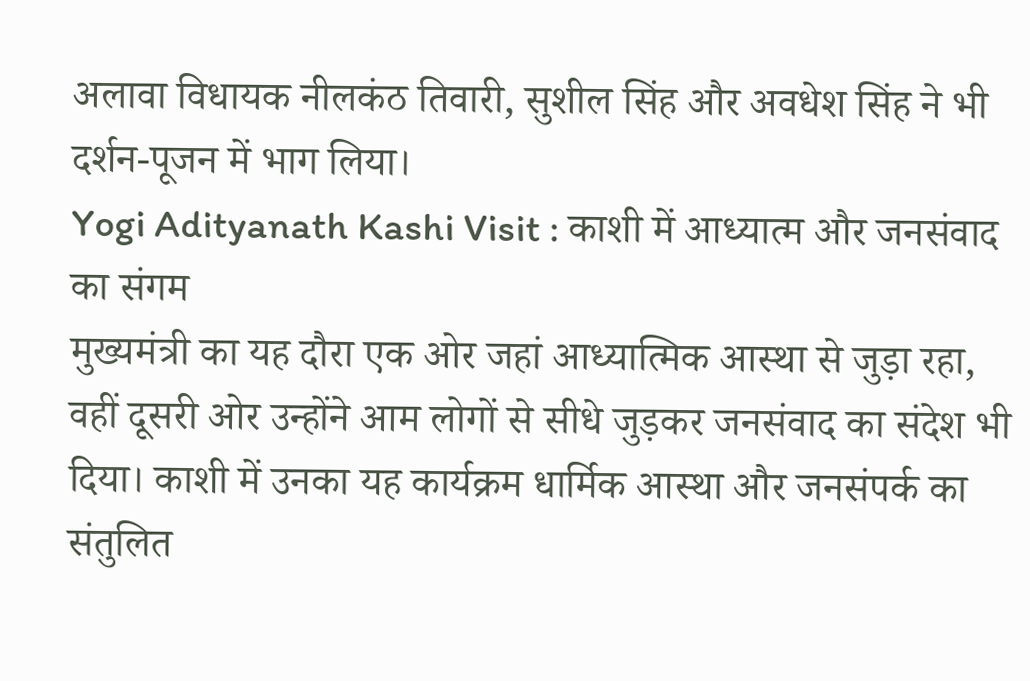अलावा विधायक नीलकंठ तिवारी, सुशील सिंह और अवधेश सिंह ने भी दर्शन-पूजन में भाग लिया।
Yogi Adityanath Kashi Visit : काशी में आध्यात्म और जनसंवाद का संगम
मुख्यमंत्री का यह दौरा एक ओर जहां आध्यात्मिक आस्था से जुड़ा रहा, वहीं दूसरी ओर उन्होंने आम लोगों से सीधे जुड़कर जनसंवाद का संदेश भी दिया। काशी में उनका यह कार्यक्रम धार्मिक आस्था और जनसंपर्क का संतुलित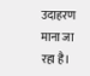उदाहरण माना जा रहा है।